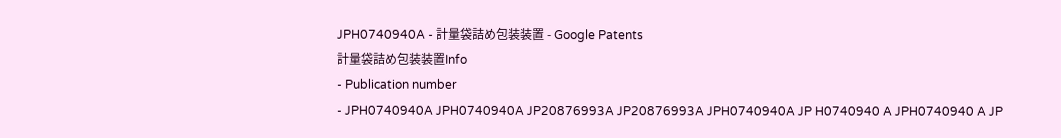JPH0740940A - 計量袋詰め包装装置 - Google Patents
計量袋詰め包装装置Info
- Publication number
- JPH0740940A JPH0740940A JP20876993A JP20876993A JPH0740940A JP H0740940 A JPH0740940 A JP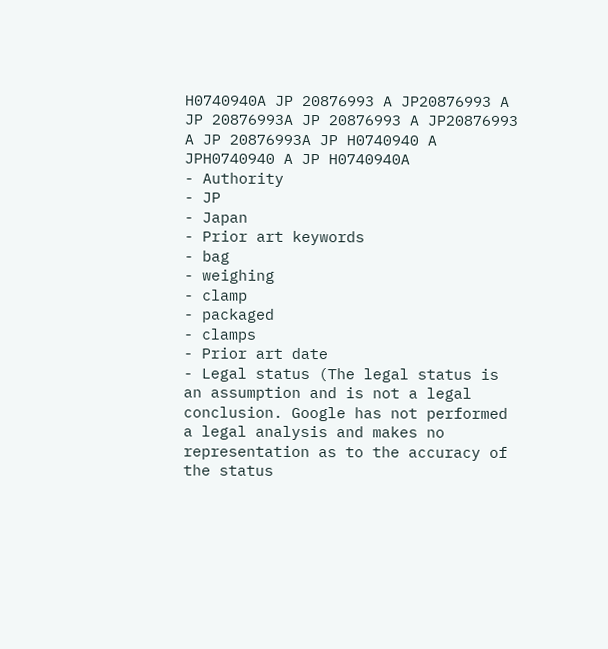H0740940A JP 20876993 A JP20876993 A JP 20876993A JP 20876993 A JP20876993 A JP 20876993A JP H0740940 A JPH0740940 A JP H0740940A
- Authority
- JP
- Japan
- Prior art keywords
- bag
- weighing
- clamp
- packaged
- clamps
- Prior art date
- Legal status (The legal status is an assumption and is not a legal conclusion. Google has not performed a legal analysis and makes no representation as to the accuracy of the status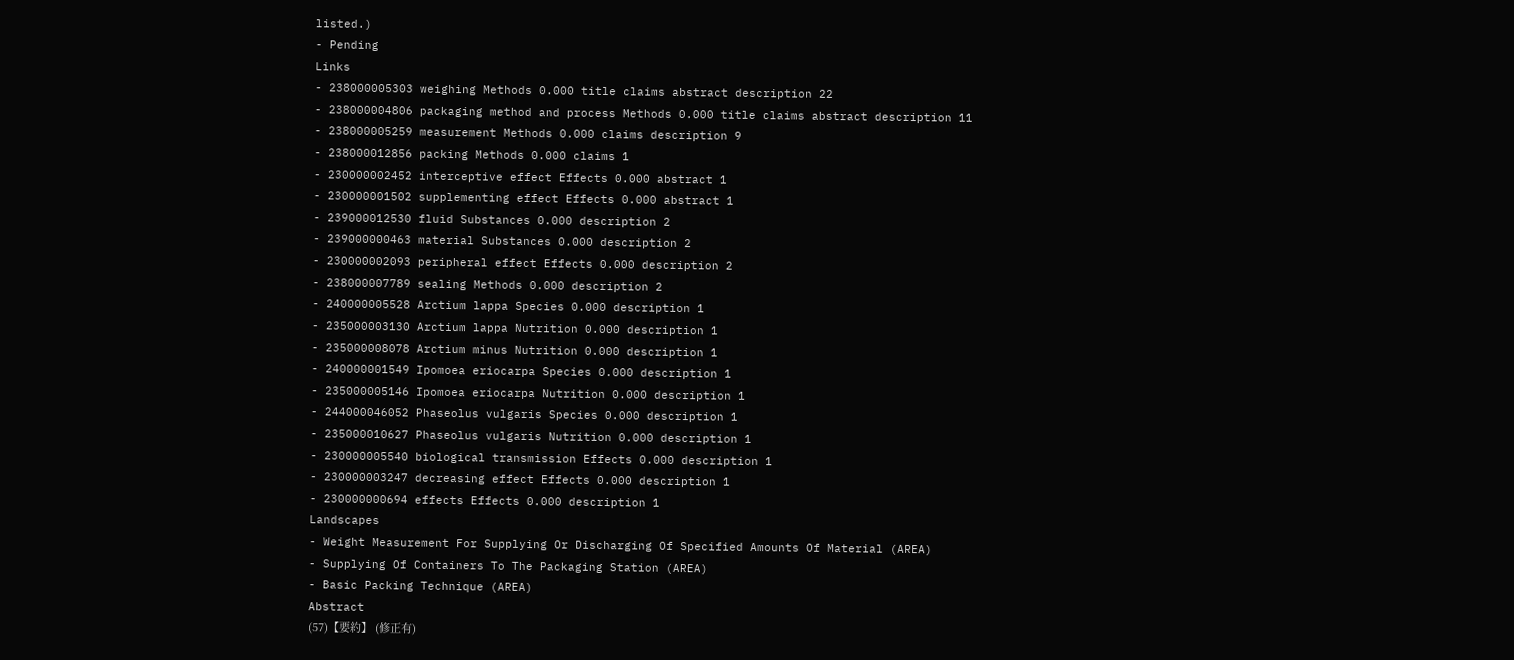listed.)
- Pending
Links
- 238000005303 weighing Methods 0.000 title claims abstract description 22
- 238000004806 packaging method and process Methods 0.000 title claims abstract description 11
- 238000005259 measurement Methods 0.000 claims description 9
- 238000012856 packing Methods 0.000 claims 1
- 230000002452 interceptive effect Effects 0.000 abstract 1
- 230000001502 supplementing effect Effects 0.000 abstract 1
- 239000012530 fluid Substances 0.000 description 2
- 239000000463 material Substances 0.000 description 2
- 230000002093 peripheral effect Effects 0.000 description 2
- 238000007789 sealing Methods 0.000 description 2
- 240000005528 Arctium lappa Species 0.000 description 1
- 235000003130 Arctium lappa Nutrition 0.000 description 1
- 235000008078 Arctium minus Nutrition 0.000 description 1
- 240000001549 Ipomoea eriocarpa Species 0.000 description 1
- 235000005146 Ipomoea eriocarpa Nutrition 0.000 description 1
- 244000046052 Phaseolus vulgaris Species 0.000 description 1
- 235000010627 Phaseolus vulgaris Nutrition 0.000 description 1
- 230000005540 biological transmission Effects 0.000 description 1
- 230000003247 decreasing effect Effects 0.000 description 1
- 230000000694 effects Effects 0.000 description 1
Landscapes
- Weight Measurement For Supplying Or Discharging Of Specified Amounts Of Material (AREA)
- Supplying Of Containers To The Packaging Station (AREA)
- Basic Packing Technique (AREA)
Abstract
(57)【要約】 (修正有)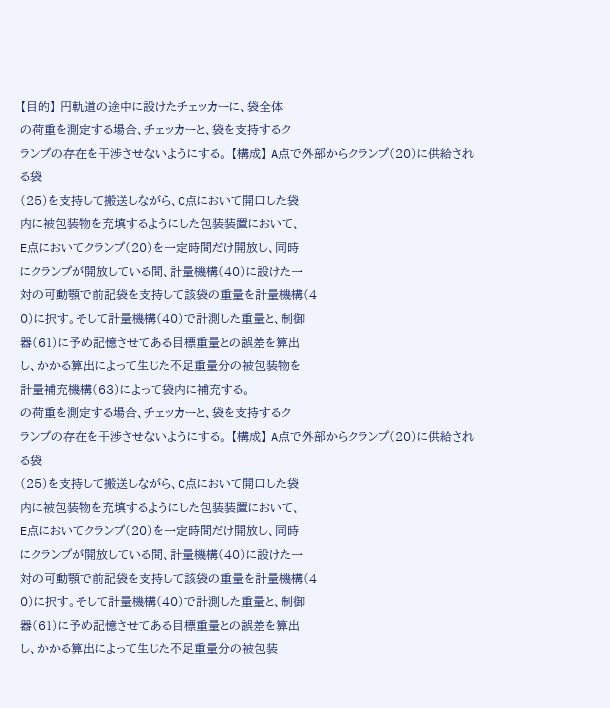【目的】 円軌道の途中に設けたチェッカーに、袋全体
の荷重を測定する場合、チェッカーと、袋を支持するク
ランプの存在を干渉させないようにする。 【構成】 A点で外部からクランプ(20)に供給される袋
(25)を支持して搬送しながら、C点において開口した袋
内に被包装物を充填するようにした包装装置において、
E点においてクランプ(20)を一定時間だけ開放し、同時
にクランプが開放している間、計量機構(40)に設けた一
対の可動顎で前記袋を支持して該袋の重量を計量機構(4
0)に択す。そして計量機構(40)で計測した重量と、制御
器(61)に予め記憶させてある目標重量との誤差を算出
し、かかる算出によって生じた不足重量分の被包装物を
計量補充機構(63)によって袋内に補充する。
の荷重を測定する場合、チェッカーと、袋を支持するク
ランプの存在を干渉させないようにする。 【構成】 A点で外部からクランプ(20)に供給される袋
(25)を支持して搬送しながら、C点において開口した袋
内に被包装物を充填するようにした包装装置において、
E点においてクランプ(20)を一定時間だけ開放し、同時
にクランプが開放している間、計量機構(40)に設けた一
対の可動顎で前記袋を支持して該袋の重量を計量機構(4
0)に択す。そして計量機構(40)で計測した重量と、制御
器(61)に予め記憶させてある目標重量との誤差を算出
し、かかる算出によって生じた不足重量分の被包装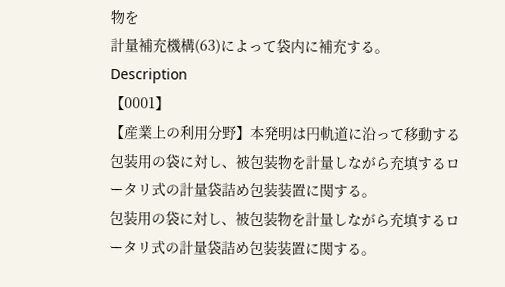物を
計量補充機構(63)によって袋内に補充する。
Description
【0001】
【産業上の利用分野】本発明は円軌道に沿って移動する
包装用の袋に対し、被包装物を計量しながら充填するロ
ータリ式の計量袋詰め包装装置に関する。
包装用の袋に対し、被包装物を計量しながら充填するロ
ータリ式の計量袋詰め包装装置に関する。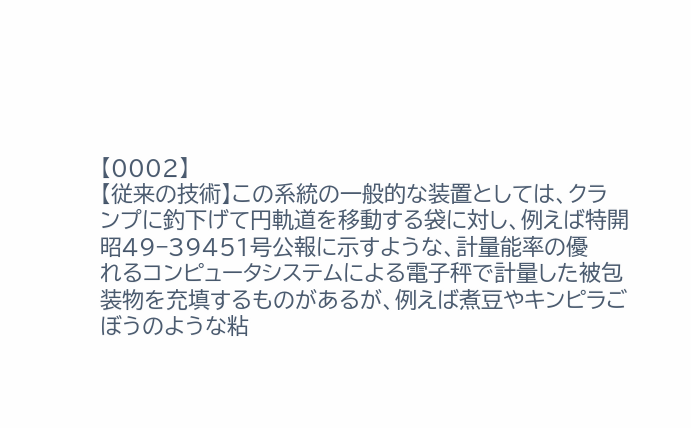【0002】
【従来の技術】この系統の一般的な装置としては、クラ
ンプに釣下げて円軌道を移動する袋に対し、例えば特開
昭49−39451号公報に示すような、計量能率の優
れるコンピュータシステムによる電子秤で計量した被包
装物を充填するものがあるが、例えば煮豆やキンピラご
ぼうのような粘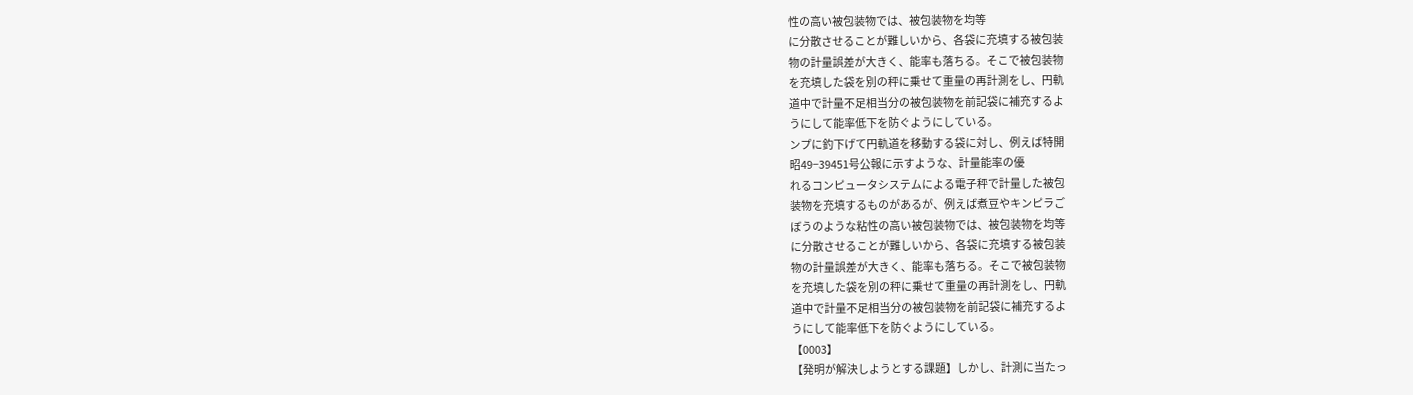性の高い被包装物では、被包装物を均等
に分散させることが難しいから、各袋に充填する被包装
物の計量誤差が大きく、能率も落ちる。そこで被包装物
を充填した袋を別の秤に乗せて重量の再計測をし、円軌
道中で計量不足相当分の被包装物を前記袋に補充するよ
うにして能率低下を防ぐようにしている。
ンプに釣下げて円軌道を移動する袋に対し、例えば特開
昭49−39451号公報に示すような、計量能率の優
れるコンピュータシステムによる電子秤で計量した被包
装物を充填するものがあるが、例えば煮豆やキンピラご
ぼうのような粘性の高い被包装物では、被包装物を均等
に分散させることが難しいから、各袋に充填する被包装
物の計量誤差が大きく、能率も落ちる。そこで被包装物
を充填した袋を別の秤に乗せて重量の再計測をし、円軌
道中で計量不足相当分の被包装物を前記袋に補充するよ
うにして能率低下を防ぐようにしている。
【0003】
【発明が解決しようとする課題】しかし、計測に当たっ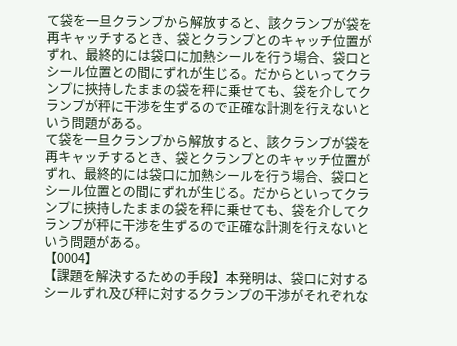て袋を一旦クランプから解放すると、該クランプが袋を
再キャッチするとき、袋とクランプとのキャッチ位置が
ずれ、最終的には袋口に加熱シールを行う場合、袋口と
シール位置との間にずれが生じる。だからといってクラ
ンプに挾持したままの袋を秤に乗せても、袋を介してク
ランプが秤に干渉を生ずるので正確な計測を行えないと
いう問題がある。
て袋を一旦クランプから解放すると、該クランプが袋を
再キャッチするとき、袋とクランプとのキャッチ位置が
ずれ、最終的には袋口に加熱シールを行う場合、袋口と
シール位置との間にずれが生じる。だからといってクラ
ンプに挾持したままの袋を秤に乗せても、袋を介してク
ランプが秤に干渉を生ずるので正確な計測を行えないと
いう問題がある。
【0004】
【課題を解決するための手段】本発明は、袋口に対する
シールずれ及び秤に対するクランプの干渉がそれぞれな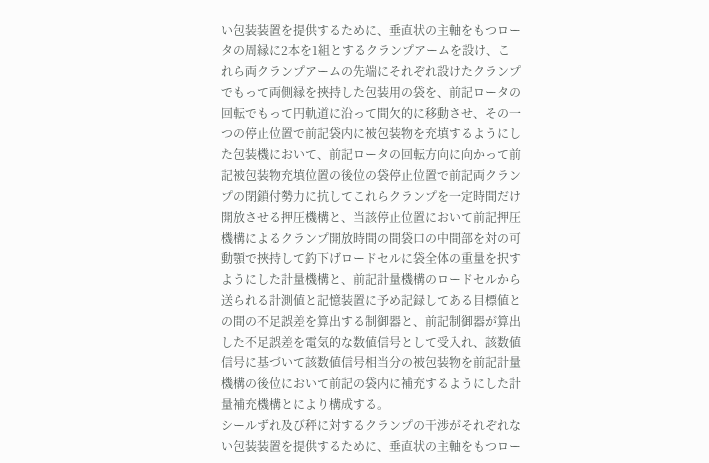い包装装置を提供するために、垂直状の主軸をもつロー
タの周縁に2本を1組とするクランプアームを設け、こ
れら両クランプアームの先端にそれぞれ設けたクランプ
でもって両側縁を挾持した包装用の袋を、前記ロータの
回転でもって円軌道に沿って間欠的に移動させ、その一
つの停止位置で前記袋内に被包装物を充填するようにし
た包装機において、前記ロータの回転方向に向かって前
記被包装物充填位置の後位の袋停止位置で前記両クラン
プの閉鎖付勢力に抗してこれらクランプを一定時間だけ
開放させる押圧機構と、当該停止位置において前記押圧
機構によるクランプ開放時間の間袋口の中間部を対の可
動顎で挾持して釣下げロードセルに袋全体の重量を択す
ようにした計量機構と、前記計量機構のロードセルから
送られる計測値と記憶装置に予め記録してある目標値と
の間の不足誤差を算出する制御器と、前記制御器が算出
した不足誤差を電気的な数値信号として受入れ、該数値
信号に基づいて該数値信号相当分の被包装物を前記計量
機構の後位において前記の袋内に補充するようにした計
量補充機構とにより構成する。
シールずれ及び秤に対するクランプの干渉がそれぞれな
い包装装置を提供するために、垂直状の主軸をもつロー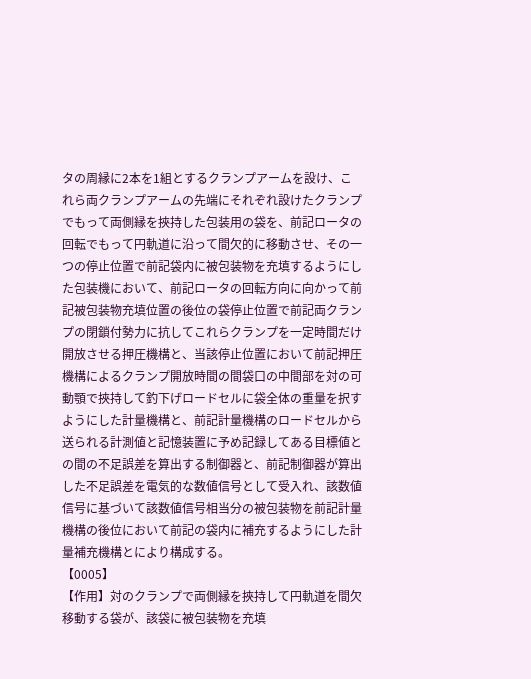タの周縁に2本を1組とするクランプアームを設け、こ
れら両クランプアームの先端にそれぞれ設けたクランプ
でもって両側縁を挾持した包装用の袋を、前記ロータの
回転でもって円軌道に沿って間欠的に移動させ、その一
つの停止位置で前記袋内に被包装物を充填するようにし
た包装機において、前記ロータの回転方向に向かって前
記被包装物充填位置の後位の袋停止位置で前記両クラン
プの閉鎖付勢力に抗してこれらクランプを一定時間だけ
開放させる押圧機構と、当該停止位置において前記押圧
機構によるクランプ開放時間の間袋口の中間部を対の可
動顎で挾持して釣下げロードセルに袋全体の重量を択す
ようにした計量機構と、前記計量機構のロードセルから
送られる計測値と記憶装置に予め記録してある目標値と
の間の不足誤差を算出する制御器と、前記制御器が算出
した不足誤差を電気的な数値信号として受入れ、該数値
信号に基づいて該数値信号相当分の被包装物を前記計量
機構の後位において前記の袋内に補充するようにした計
量補充機構とにより構成する。
【0005】
【作用】対のクランプで両側縁を挾持して円軌道を間欠
移動する袋が、該袋に被包装物を充填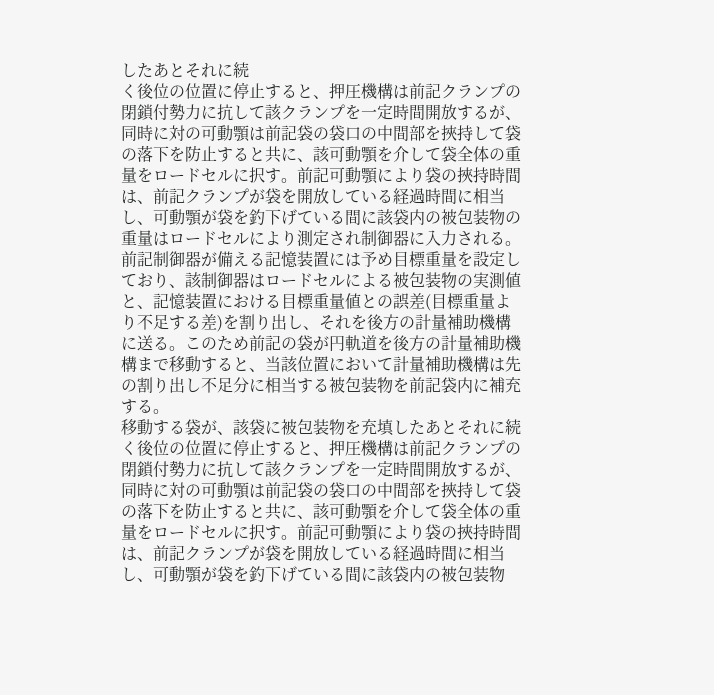したあとそれに続
く後位の位置に停止すると、押圧機構は前記クランプの
閉鎖付勢力に抗して該クランプを一定時間開放するが、
同時に対の可動顎は前記袋の袋口の中間部を挾持して袋
の落下を防止すると共に、該可動顎を介して袋全体の重
量をロードセルに択す。前記可動顎により袋の挾持時間
は、前記クランプが袋を開放している経過時間に相当
し、可動顎が袋を釣下げている間に該袋内の被包装物の
重量はロードセルにより測定され制御器に入力される。
前記制御器が備える記憶装置には予め目標重量を設定し
ており、該制御器はロードセルによる被包装物の実測値
と、記憶装置における目標重量値との誤差(目標重量よ
り不足する差)を割り出し、それを後方の計量補助機構
に送る。このため前記の袋が円軌道を後方の計量補助機
構まで移動すると、当該位置において計量補助機構は先
の割り出し不足分に相当する被包装物を前記袋内に補充
する。
移動する袋が、該袋に被包装物を充填したあとそれに続
く後位の位置に停止すると、押圧機構は前記クランプの
閉鎖付勢力に抗して該クランプを一定時間開放するが、
同時に対の可動顎は前記袋の袋口の中間部を挾持して袋
の落下を防止すると共に、該可動顎を介して袋全体の重
量をロードセルに択す。前記可動顎により袋の挾持時間
は、前記クランプが袋を開放している経過時間に相当
し、可動顎が袋を釣下げている間に該袋内の被包装物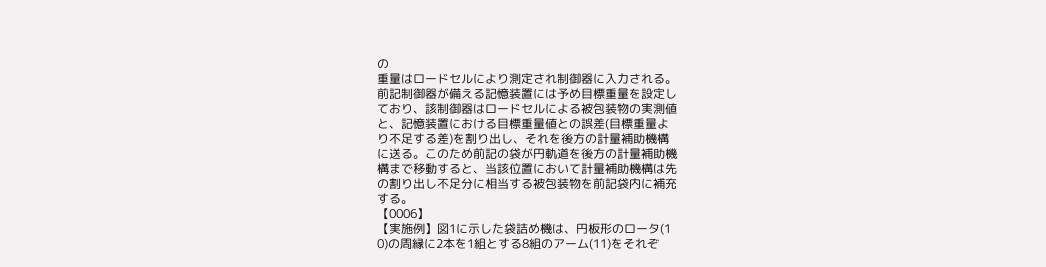の
重量はロードセルにより測定され制御器に入力される。
前記制御器が備える記憶装置には予め目標重量を設定し
ており、該制御器はロードセルによる被包装物の実測値
と、記憶装置における目標重量値との誤差(目標重量よ
り不足する差)を割り出し、それを後方の計量補助機構
に送る。このため前記の袋が円軌道を後方の計量補助機
構まで移動すると、当該位置において計量補助機構は先
の割り出し不足分に相当する被包装物を前記袋内に補充
する。
【0006】
【実施例】図1に示した袋詰め機は、円板形のロータ(1
0)の周縁に2本を1組とする8組のアーム(11)をそれぞ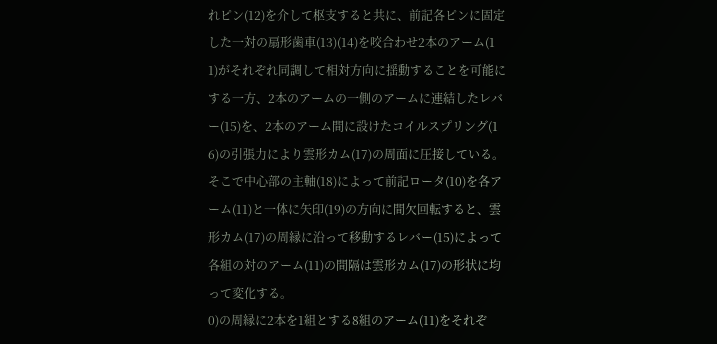れピン(12)を介して枢支すると共に、前記各ピンに固定
した一対の扇形歯車(13)(14)を咬合わせ2本のアーム(1
1)がそれぞれ同調して相対方向に揺動することを可能に
する一方、2本のアームの一側のアームに連結したレバ
ー(15)を、2本のアーム間に設けたコイルスプリング(1
6)の引張力により雲形カム(17)の周面に圧接している。
そこで中心部の主軸(18)によって前記ロータ(10)を各ア
ーム(11)と一体に矢印(19)の方向に間欠回転すると、雲
形カム(17)の周縁に沿って移動するレバー(15)によって
各組の対のアーム(11)の間隔は雲形カム(17)の形状に均
って変化する。
0)の周縁に2本を1組とする8組のアーム(11)をそれぞ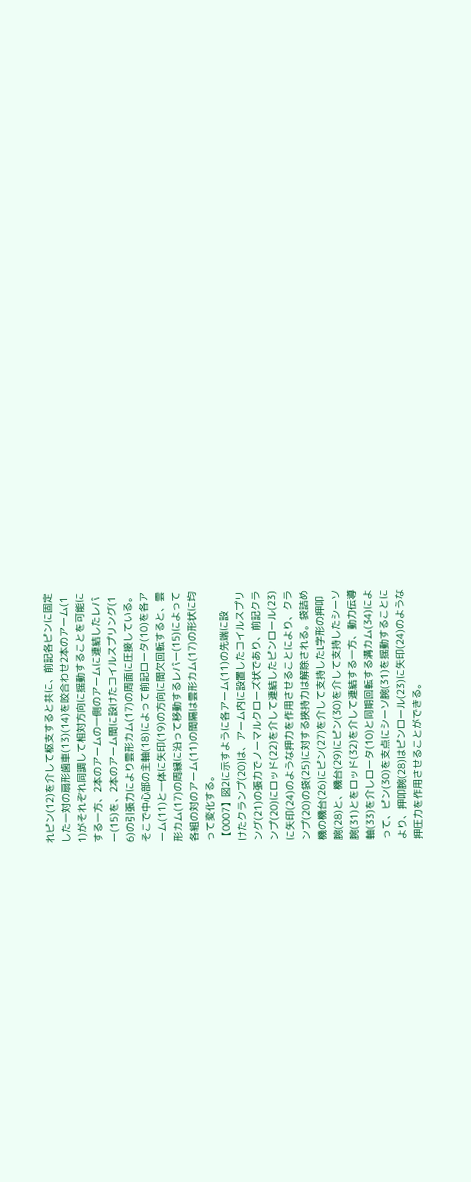れピン(12)を介して枢支すると共に、前記各ピンに固定
した一対の扇形歯車(13)(14)を咬合わせ2本のアーム(1
1)がそれぞれ同調して相対方向に揺動することを可能に
する一方、2本のアームの一側のアームに連結したレバ
ー(15)を、2本のアーム間に設けたコイルスプリング(1
6)の引張力により雲形カム(17)の周面に圧接している。
そこで中心部の主軸(18)によって前記ロータ(10)を各ア
ーム(11)と一体に矢印(19)の方向に間欠回転すると、雲
形カム(17)の周縁に沿って移動するレバー(15)によって
各組の対のアーム(11)の間隔は雲形カム(17)の形状に均
って変化する。
【0007】図2に示すように各アーム(11)の先端に設
けたクランプ(20)は、アーム内に設置したコイルスプリ
ング(21)の張力でノーマルクローズ状であり、前記クラ
ンプ(20)にロッド(22)を介して連結したピンロール(23)
に矢印(24)のような押力を作用させることにより、クラ
ンプ(20)の袋(25)に対する挾持力は解除される。袋詰め
機の機台(26)にピン(27)を介して支持したL字形の押叩
腕(28)と、機台(29)にピン(30)を介して支持したシーソ
腕(31)とをロッド(32)を介して連結する一方、動力伝導
軸(33)を介しロータ(10)と同期回転する溝カム(34)によ
って、ピン(30)を支点にシーソ腕(31)を揺動することに
より、押叩腕(28)はピンロール(23)に矢印(24)のような
押圧力を作用させることができる。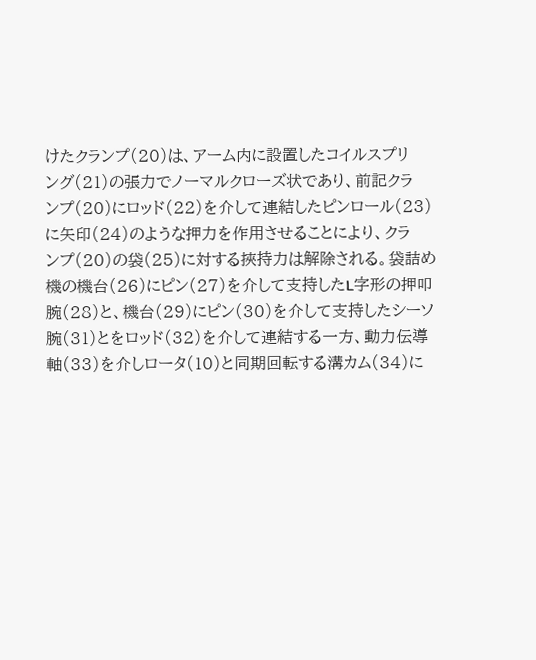けたクランプ(20)は、アーム内に設置したコイルスプリ
ング(21)の張力でノーマルクローズ状であり、前記クラ
ンプ(20)にロッド(22)を介して連結したピンロール(23)
に矢印(24)のような押力を作用させることにより、クラ
ンプ(20)の袋(25)に対する挾持力は解除される。袋詰め
機の機台(26)にピン(27)を介して支持したL字形の押叩
腕(28)と、機台(29)にピン(30)を介して支持したシーソ
腕(31)とをロッド(32)を介して連結する一方、動力伝導
軸(33)を介しロータ(10)と同期回転する溝カム(34)に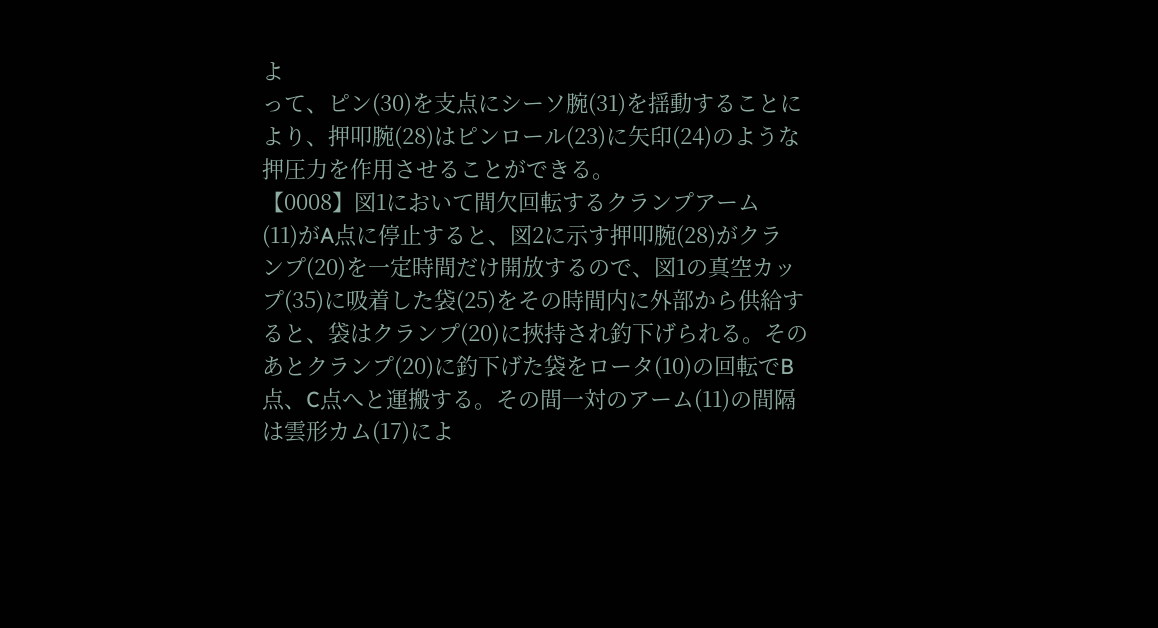よ
って、ピン(30)を支点にシーソ腕(31)を揺動することに
より、押叩腕(28)はピンロール(23)に矢印(24)のような
押圧力を作用させることができる。
【0008】図1において間欠回転するクランプアーム
(11)がA点に停止すると、図2に示す押叩腕(28)がクラ
ンプ(20)を一定時間だけ開放するので、図1の真空カッ
プ(35)に吸着した袋(25)をその時間内に外部から供給す
ると、袋はクランプ(20)に挾持され釣下げられる。その
あとクランプ(20)に釣下げた袋をロータ(10)の回転でB
点、C点へと運搬する。その間一対のアーム(11)の間隔
は雲形カム(17)によ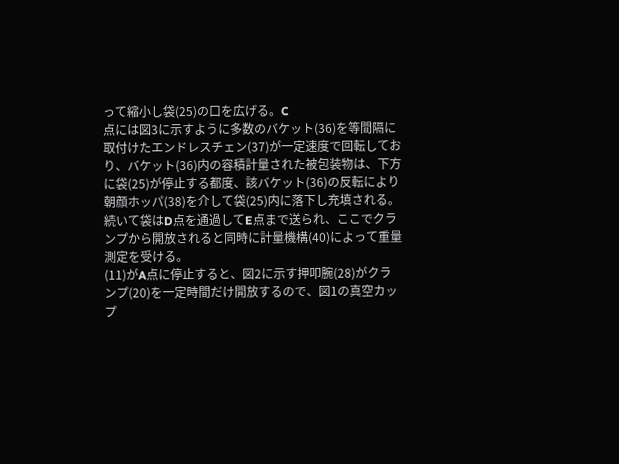って縮小し袋(25)の口を広げる。C
点には図3に示すように多数のバケット(36)を等間隔に
取付けたエンドレスチェン(37)が一定速度で回転してお
り、バケット(36)内の容積計量された被包装物は、下方
に袋(25)が停止する都度、該バケット(36)の反転により
朝顔ホッパ(38)を介して袋(25)内に落下し充填される。
続いて袋はD点を通過してE点まで送られ、ここでクラ
ンプから開放されると同時に計量機構(40)によって重量
測定を受ける。
(11)がA点に停止すると、図2に示す押叩腕(28)がクラ
ンプ(20)を一定時間だけ開放するので、図1の真空カッ
プ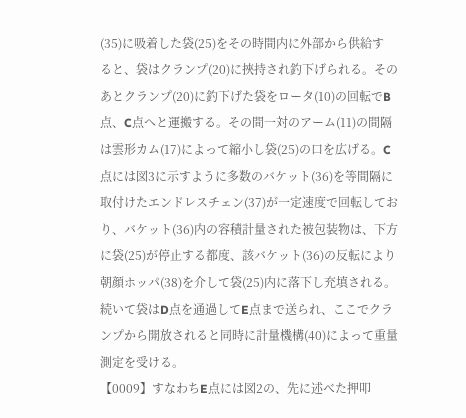(35)に吸着した袋(25)をその時間内に外部から供給す
ると、袋はクランプ(20)に挾持され釣下げられる。その
あとクランプ(20)に釣下げた袋をロータ(10)の回転でB
点、C点へと運搬する。その間一対のアーム(11)の間隔
は雲形カム(17)によって縮小し袋(25)の口を広げる。C
点には図3に示すように多数のバケット(36)を等間隔に
取付けたエンドレスチェン(37)が一定速度で回転してお
り、バケット(36)内の容積計量された被包装物は、下方
に袋(25)が停止する都度、該バケット(36)の反転により
朝顔ホッパ(38)を介して袋(25)内に落下し充填される。
続いて袋はD点を通過してE点まで送られ、ここでクラ
ンプから開放されると同時に計量機構(40)によって重量
測定を受ける。
【0009】すなわちE点には図2の、先に述べた押叩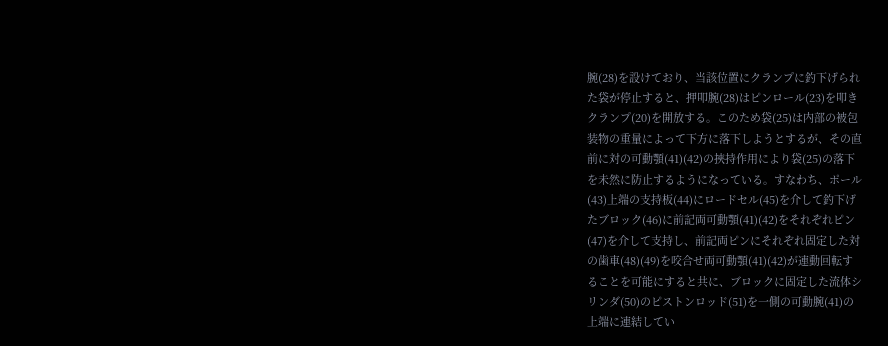腕(28)を設けており、当該位置にクランプに釣下げられ
た袋が停止すると、押叩腕(28)はピンロール(23)を叩き
クランプ(20)を開放する。このため袋(25)は内部の被包
装物の重量によって下方に落下しようとするが、その直
前に対の可動顎(41)(42)の挾持作用により袋(25)の落下
を未然に防止するようになっている。すなわち、ポール
(43)上端の支持板(44)にロードセル(45)を介して釣下げ
たブロック(46)に前記両可動顎(41)(42)をそれぞれピン
(47)を介して支持し、前記両ピンにそれぞれ固定した対
の歯車(48)(49)を咬合せ両可動顎(41)(42)が連動回転す
ることを可能にすると共に、ブロックに固定した流体シ
リンダ(50)のピストンロッド(51)を一側の可動腕(41)の
上端に連結してい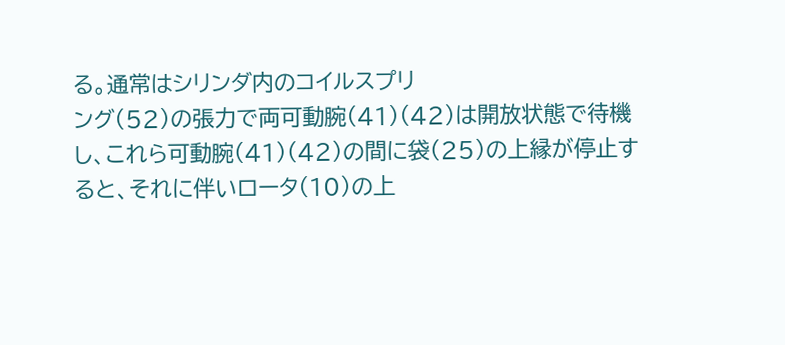る。通常はシリンダ内のコイルスプリ
ング(52)の張力で両可動腕(41)(42)は開放状態で待機
し、これら可動腕(41)(42)の間に袋(25)の上縁が停止す
ると、それに伴いロータ(10)の上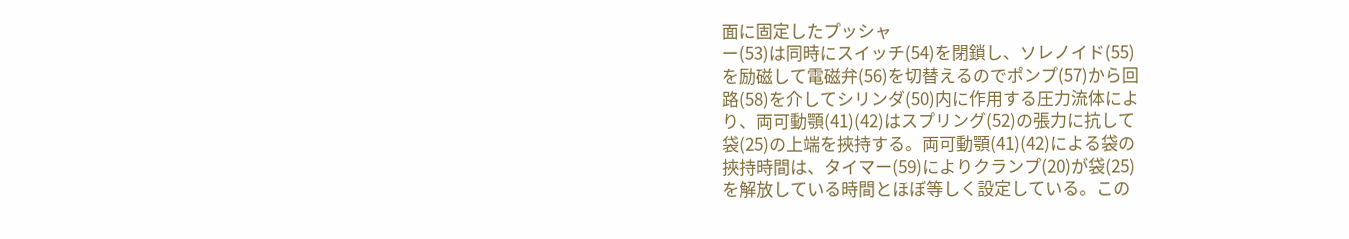面に固定したプッシャ
ー(53)は同時にスイッチ(54)を閉鎖し、ソレノイド(55)
を励磁して電磁弁(56)を切替えるのでポンプ(57)から回
路(58)を介してシリンダ(50)内に作用する圧力流体によ
り、両可動顎(41)(42)はスプリング(52)の張力に抗して
袋(25)の上端を挾持する。両可動顎(41)(42)による袋の
挾持時間は、タイマー(59)によりクランプ(20)が袋(25)
を解放している時間とほぼ等しく設定している。この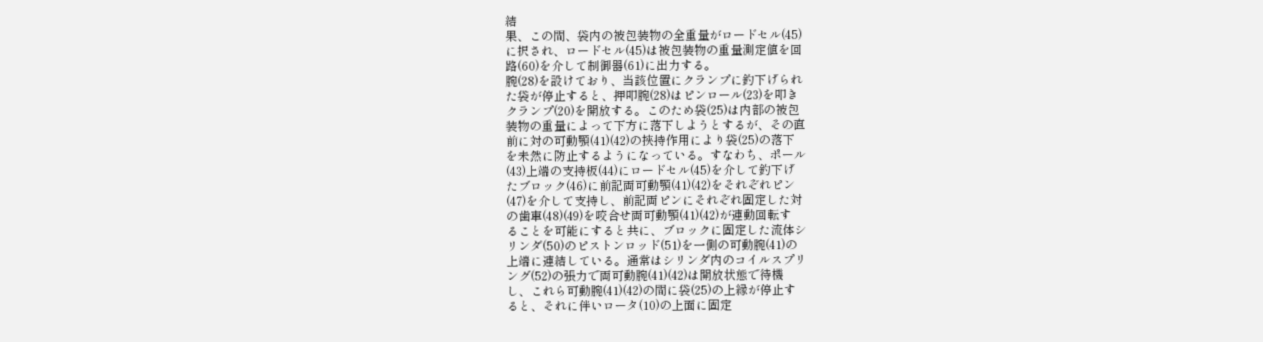結
果、この間、袋内の被包装物の全重量がロードセル(45)
に択され、ロードセル(45)は被包装物の重量測定値を回
路(60)を介して制御器(61)に出力する。
腕(28)を設けており、当該位置にクランプに釣下げられ
た袋が停止すると、押叩腕(28)はピンロール(23)を叩き
クランプ(20)を開放する。このため袋(25)は内部の被包
装物の重量によって下方に落下しようとするが、その直
前に対の可動顎(41)(42)の挾持作用により袋(25)の落下
を未然に防止するようになっている。すなわち、ポール
(43)上端の支持板(44)にロードセル(45)を介して釣下げ
たブロック(46)に前記両可動顎(41)(42)をそれぞれピン
(47)を介して支持し、前記両ピンにそれぞれ固定した対
の歯車(48)(49)を咬合せ両可動顎(41)(42)が連動回転す
ることを可能にすると共に、ブロックに固定した流体シ
リンダ(50)のピストンロッド(51)を一側の可動腕(41)の
上端に連結している。通常はシリンダ内のコイルスプリ
ング(52)の張力で両可動腕(41)(42)は開放状態で待機
し、これら可動腕(41)(42)の間に袋(25)の上縁が停止す
ると、それに伴いロータ(10)の上面に固定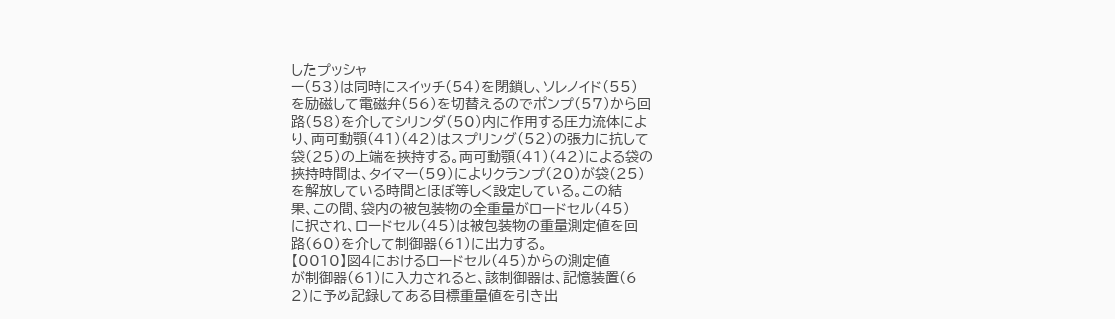したプッシャ
ー(53)は同時にスイッチ(54)を閉鎖し、ソレノイド(55)
を励磁して電磁弁(56)を切替えるのでポンプ(57)から回
路(58)を介してシリンダ(50)内に作用する圧力流体によ
り、両可動顎(41)(42)はスプリング(52)の張力に抗して
袋(25)の上端を挾持する。両可動顎(41)(42)による袋の
挾持時間は、タイマー(59)によりクランプ(20)が袋(25)
を解放している時間とほぼ等しく設定している。この結
果、この間、袋内の被包装物の全重量がロードセル(45)
に択され、ロードセル(45)は被包装物の重量測定値を回
路(60)を介して制御器(61)に出力する。
【0010】図4におけるロードセル(45)からの測定値
が制御器(61)に入力されると、該制御器は、記憶装置(6
2)に予め記録してある目標重量値を引き出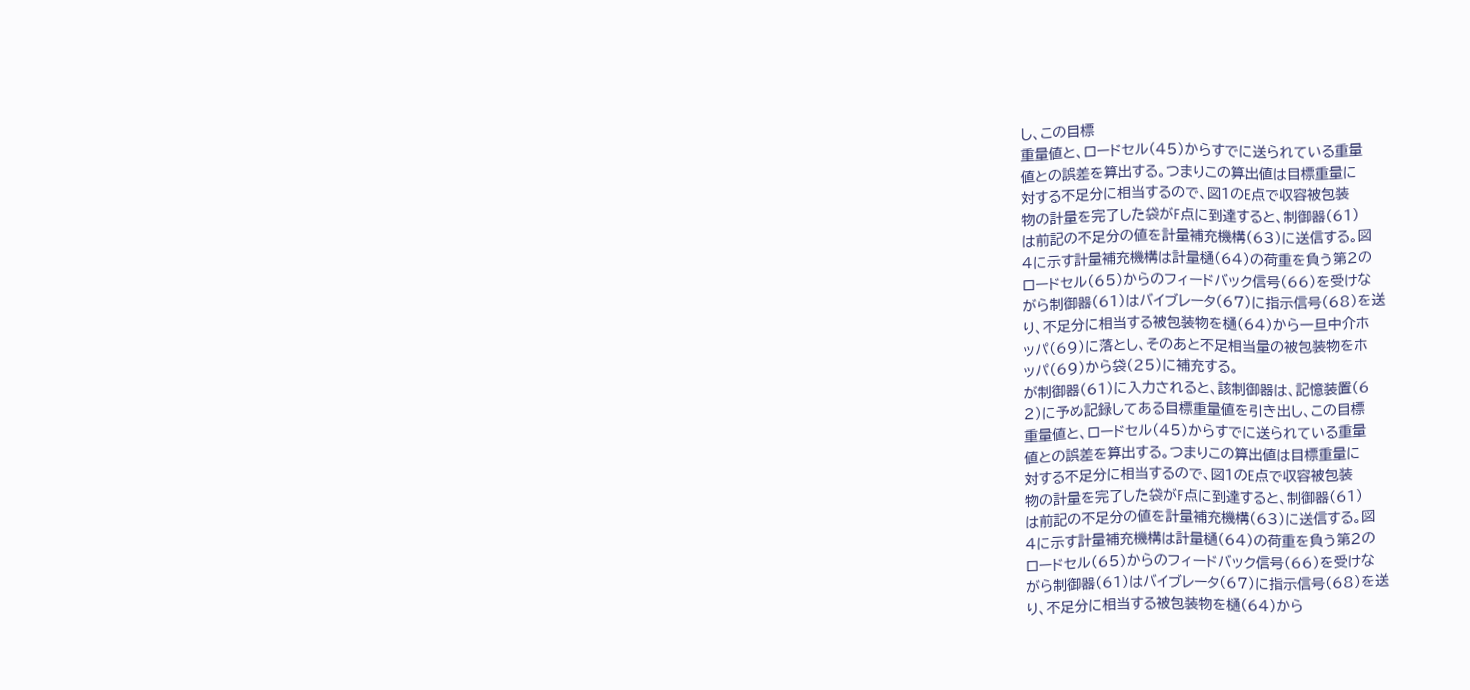し、この目標
重量値と、ロードセル(45)からすでに送られている重量
値との誤差を算出する。つまりこの算出値は目標重量に
対する不足分に相当するので、図1のE点で収容被包装
物の計量を完了した袋がF点に到達すると、制御器(61)
は前記の不足分の値を計量補充機構(63)に送信する。図
4に示す計量補充機構は計量樋(64)の荷重を負う第2の
ロードセル(65)からのフィードバック信号(66)を受けな
がら制御器(61)はバイブレータ(67)に指示信号(68)を送
り、不足分に相当する被包装物を樋(64)から一旦中介ホ
ッパ(69)に落とし、そのあと不足相当量の被包装物をホ
ッパ(69)から袋(25)に補充する。
が制御器(61)に入力されると、該制御器は、記憶装置(6
2)に予め記録してある目標重量値を引き出し、この目標
重量値と、ロードセル(45)からすでに送られている重量
値との誤差を算出する。つまりこの算出値は目標重量に
対する不足分に相当するので、図1のE点で収容被包装
物の計量を完了した袋がF点に到達すると、制御器(61)
は前記の不足分の値を計量補充機構(63)に送信する。図
4に示す計量補充機構は計量樋(64)の荷重を負う第2の
ロードセル(65)からのフィードバック信号(66)を受けな
がら制御器(61)はバイブレータ(67)に指示信号(68)を送
り、不足分に相当する被包装物を樋(64)から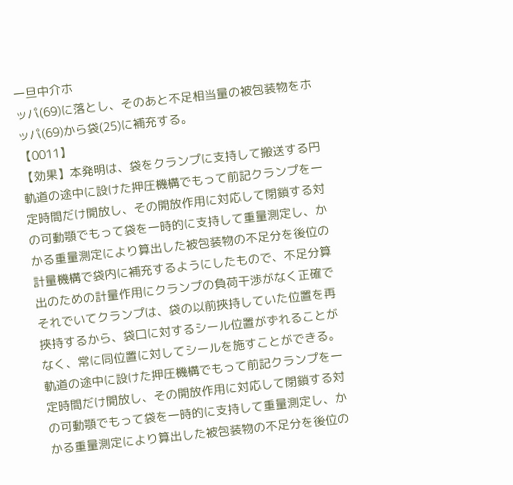一旦中介ホ
ッパ(69)に落とし、そのあと不足相当量の被包装物をホ
ッパ(69)から袋(25)に補充する。
【0011】
【効果】本発明は、袋をクランプに支持して搬送する円
軌道の途中に設けた押圧機構でもって前記クランプを一
定時間だけ開放し、その開放作用に対応して閉鎖する対
の可動顎でもって袋を一時的に支持して重量測定し、か
かる重量測定により算出した被包装物の不足分を後位の
計量機構で袋内に補充するようにしたもので、不足分算
出のための計量作用にクランプの負荷干渉がなく正確で
それでいてクランプは、袋の以前挾持していた位置を再
挾持するから、袋口に対するシール位置がずれることが
なく、常に同位置に対してシールを施すことができる。
軌道の途中に設けた押圧機構でもって前記クランプを一
定時間だけ開放し、その開放作用に対応して閉鎖する対
の可動顎でもって袋を一時的に支持して重量測定し、か
かる重量測定により算出した被包装物の不足分を後位の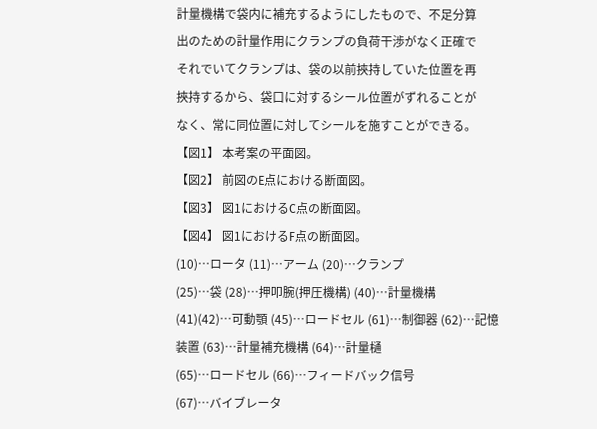計量機構で袋内に補充するようにしたもので、不足分算
出のための計量作用にクランプの負荷干渉がなく正確で
それでいてクランプは、袋の以前挾持していた位置を再
挾持するから、袋口に対するシール位置がずれることが
なく、常に同位置に対してシールを施すことができる。
【図1】 本考案の平面図。
【図2】 前図のE点における断面図。
【図3】 図1におけるC点の断面図。
【図4】 図1におけるF点の断面図。
(10)…ロータ (11)…アーム (20)…クランプ
(25)…袋 (28)…押叩腕(押圧機構) (40)…計量機構
(41)(42)…可動顎 (45)…ロードセル (61)…制御器 (62)…記憶
装置 (63)…計量補充機構 (64)…計量樋
(65)…ロードセル (66)…フィードバック信号
(67)…バイブレータ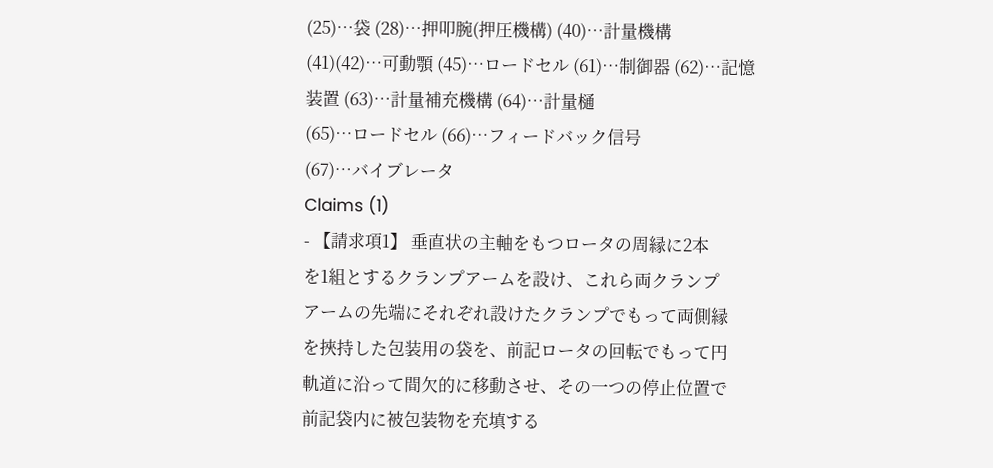(25)…袋 (28)…押叩腕(押圧機構) (40)…計量機構
(41)(42)…可動顎 (45)…ロードセル (61)…制御器 (62)…記憶
装置 (63)…計量補充機構 (64)…計量樋
(65)…ロードセル (66)…フィードバック信号
(67)…バイブレータ
Claims (1)
- 【請求項1】 垂直状の主軸をもつロータの周縁に2本
を1組とするクランプアームを設け、これら両クランプ
アームの先端にそれぞれ設けたクランプでもって両側縁
を挾持した包装用の袋を、前記ロータの回転でもって円
軌道に沿って間欠的に移動させ、その一つの停止位置で
前記袋内に被包装物を充填する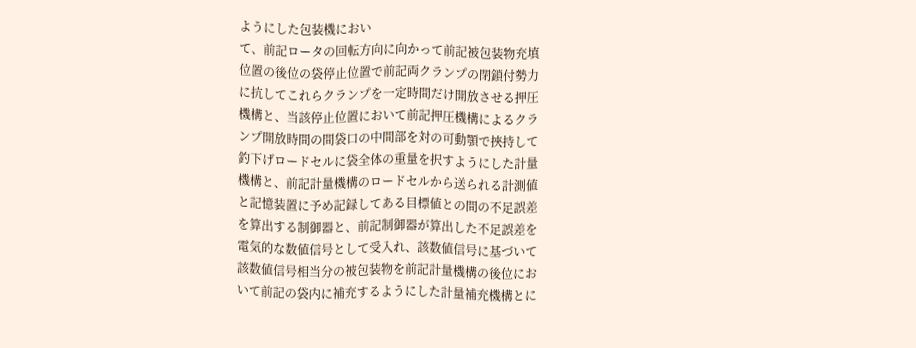ようにした包装機におい
て、前記ロータの回転方向に向かって前記被包装物充填
位置の後位の袋停止位置で前記両クランプの閉鎖付勢力
に抗してこれらクランプを一定時間だけ開放させる押圧
機構と、当該停止位置において前記押圧機構によるクラ
ンプ開放時間の間袋口の中間部を対の可動顎で挾持して
釣下げロードセルに袋全体の重量を択すようにした計量
機構と、前記計量機構のロードセルから送られる計測値
と記憶装置に予め記録してある目標値との間の不足誤差
を算出する制御器と、前記制御器が算出した不足誤差を
電気的な数値信号として受入れ、該数値信号に基づいて
該数値信号相当分の被包装物を前記計量機構の後位にお
いて前記の袋内に補充するようにした計量補充機構とに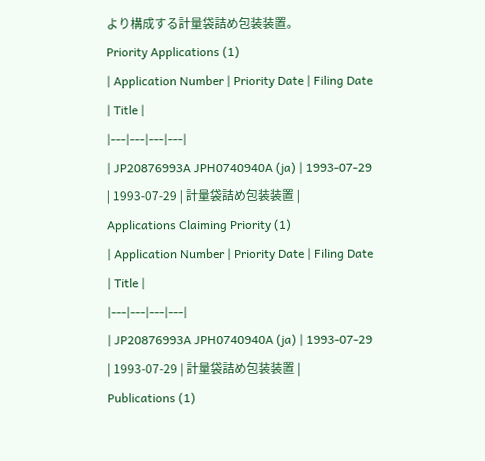より構成する計量袋詰め包装装置。
Priority Applications (1)
| Application Number | Priority Date | Filing Date | Title |
|---|---|---|---|
| JP20876993A JPH0740940A (ja) | 1993-07-29 | 1993-07-29 | 計量袋詰め包装装置 |
Applications Claiming Priority (1)
| Application Number | Priority Date | Filing Date | Title |
|---|---|---|---|
| JP20876993A JPH0740940A (ja) | 1993-07-29 | 1993-07-29 | 計量袋詰め包装装置 |
Publications (1)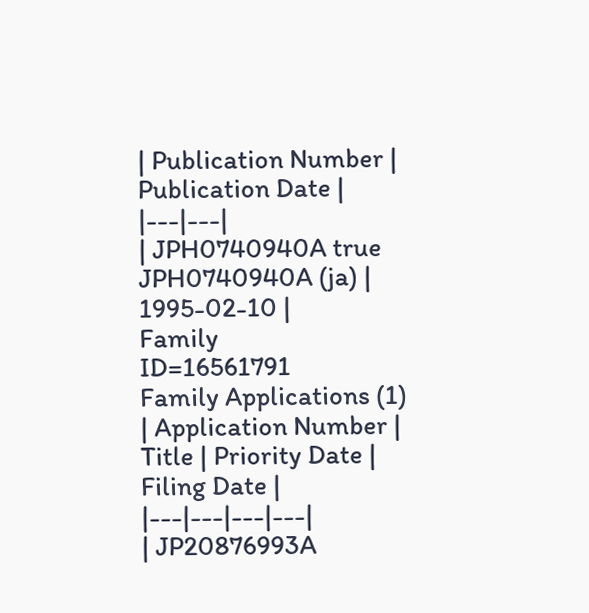| Publication Number | Publication Date |
|---|---|
| JPH0740940A true JPH0740940A (ja) | 1995-02-10 |
Family
ID=16561791
Family Applications (1)
| Application Number | Title | Priority Date | Filing Date |
|---|---|---|---|
| JP20876993A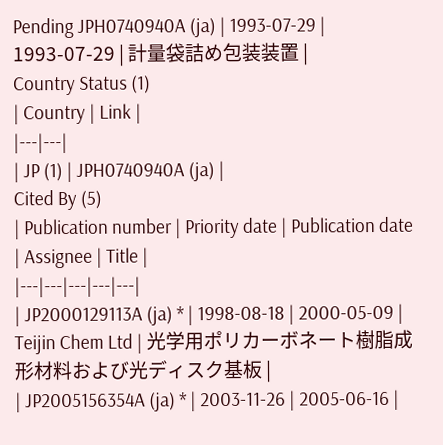Pending JPH0740940A (ja) | 1993-07-29 | 1993-07-29 | 計量袋詰め包装装置 |
Country Status (1)
| Country | Link |
|---|---|
| JP (1) | JPH0740940A (ja) |
Cited By (5)
| Publication number | Priority date | Publication date | Assignee | Title |
|---|---|---|---|---|
| JP2000129113A (ja) * | 1998-08-18 | 2000-05-09 | Teijin Chem Ltd | 光学用ポリカーボネート樹脂成形材料および光ディスク基板 |
| JP2005156354A (ja) * | 2003-11-26 | 2005-06-16 |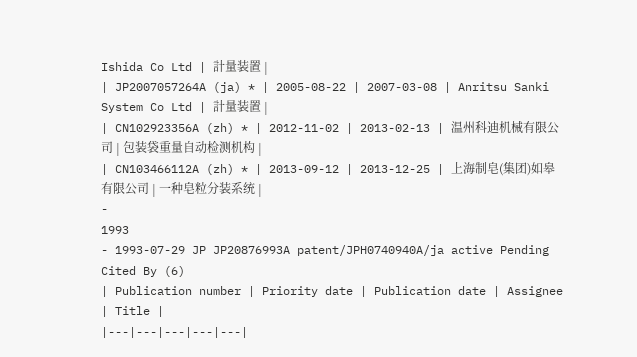Ishida Co Ltd | 計量装置 |
| JP2007057264A (ja) * | 2005-08-22 | 2007-03-08 | Anritsu Sanki System Co Ltd | 計量装置 |
| CN102923356A (zh) * | 2012-11-02 | 2013-02-13 | 温州科迪机械有限公司 | 包装袋重量自动检测机构 |
| CN103466112A (zh) * | 2013-09-12 | 2013-12-25 | 上海制皂(集团)如皋有限公司 | 一种皂粒分装系统 |
-
1993
- 1993-07-29 JP JP20876993A patent/JPH0740940A/ja active Pending
Cited By (6)
| Publication number | Priority date | Publication date | Assignee | Title |
|---|---|---|---|---|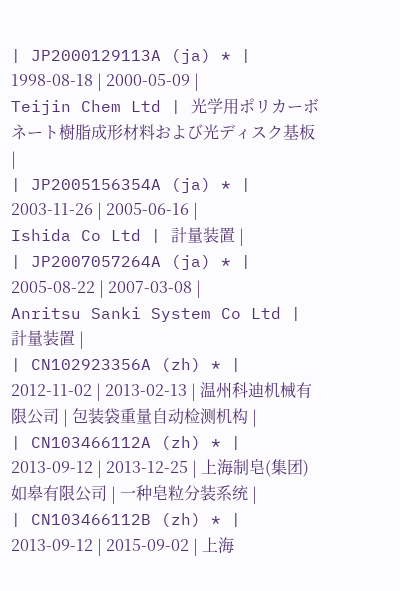| JP2000129113A (ja) * | 1998-08-18 | 2000-05-09 | Teijin Chem Ltd | 光学用ポリカーボネート樹脂成形材料および光ディスク基板 |
| JP2005156354A (ja) * | 2003-11-26 | 2005-06-16 | Ishida Co Ltd | 計量装置 |
| JP2007057264A (ja) * | 2005-08-22 | 2007-03-08 | Anritsu Sanki System Co Ltd | 計量装置 |
| CN102923356A (zh) * | 2012-11-02 | 2013-02-13 | 温州科迪机械有限公司 | 包装袋重量自动检测机构 |
| CN103466112A (zh) * | 2013-09-12 | 2013-12-25 | 上海制皂(集团)如皋有限公司 | 一种皂粒分装系统 |
| CN103466112B (zh) * | 2013-09-12 | 2015-09-02 | 上海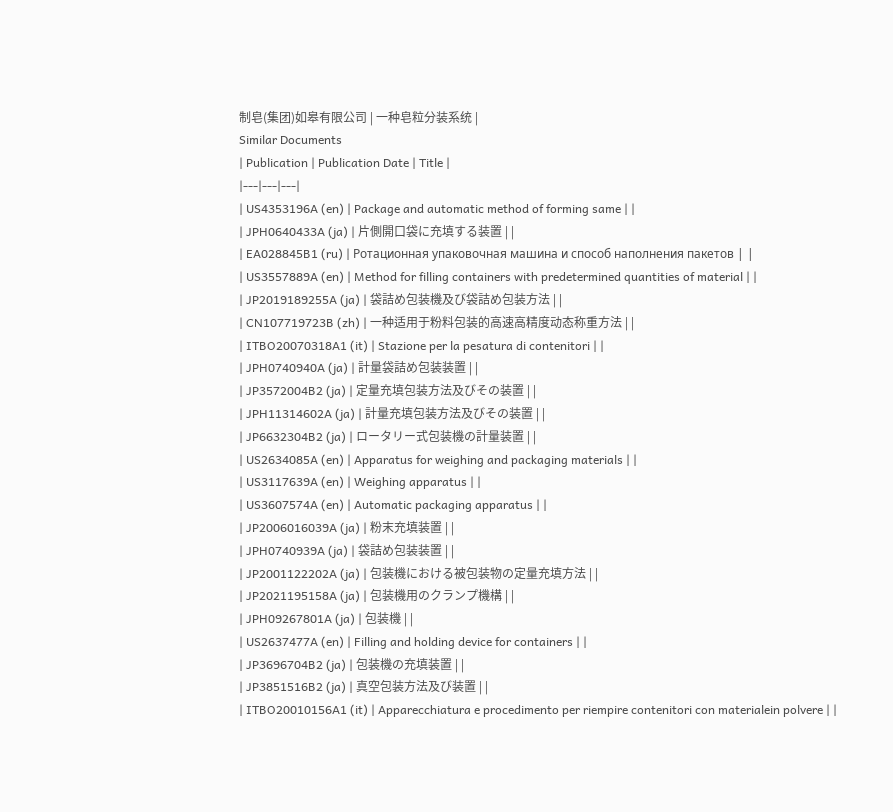制皂(集团)如皋有限公司 | 一种皂粒分装系统 |
Similar Documents
| Publication | Publication Date | Title |
|---|---|---|
| US4353196A (en) | Package and automatic method of forming same | |
| JPH0640433A (ja) | 片側開口袋に充填する装置 | |
| EA028845B1 (ru) | Ротационная упаковочная машина и способ наполнения пакетов | |
| US3557889A (en) | Method for filling containers with predetermined quantities of material | |
| JP2019189255A (ja) | 袋詰め包装機及び袋詰め包装方法 | |
| CN107719723B (zh) | 一种适用于粉料包装的高速高精度动态称重方法 | |
| ITBO20070318A1 (it) | Stazione per la pesatura di contenitori | |
| JPH0740940A (ja) | 計量袋詰め包装装置 | |
| JP3572004B2 (ja) | 定量充填包装方法及びその装置 | |
| JPH11314602A (ja) | 計量充填包装方法及びその装置 | |
| JP6632304B2 (ja) | ロータリー式包装機の計量装置 | |
| US2634085A (en) | Apparatus for weighing and packaging materials | |
| US3117639A (en) | Weighing apparatus | |
| US3607574A (en) | Automatic packaging apparatus | |
| JP2006016039A (ja) | 粉末充填装置 | |
| JPH0740939A (ja) | 袋詰め包装装置 | |
| JP2001122202A (ja) | 包装機における被包装物の定量充填方法 | |
| JP2021195158A (ja) | 包装機用のクランプ機構 | |
| JPH09267801A (ja) | 包装機 | |
| US2637477A (en) | Filling and holding device for containers | |
| JP3696704B2 (ja) | 包装機の充填装置 | |
| JP3851516B2 (ja) | 真空包装方法及び装置 | |
| ITBO20010156A1 (it) | Apparecchiatura e procedimento per riempire contenitori con materialein polvere | |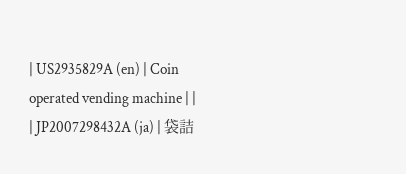| US2935829A (en) | Coin operated vending machine | |
| JP2007298432A (ja) | 袋詰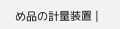め品の計量装置 |